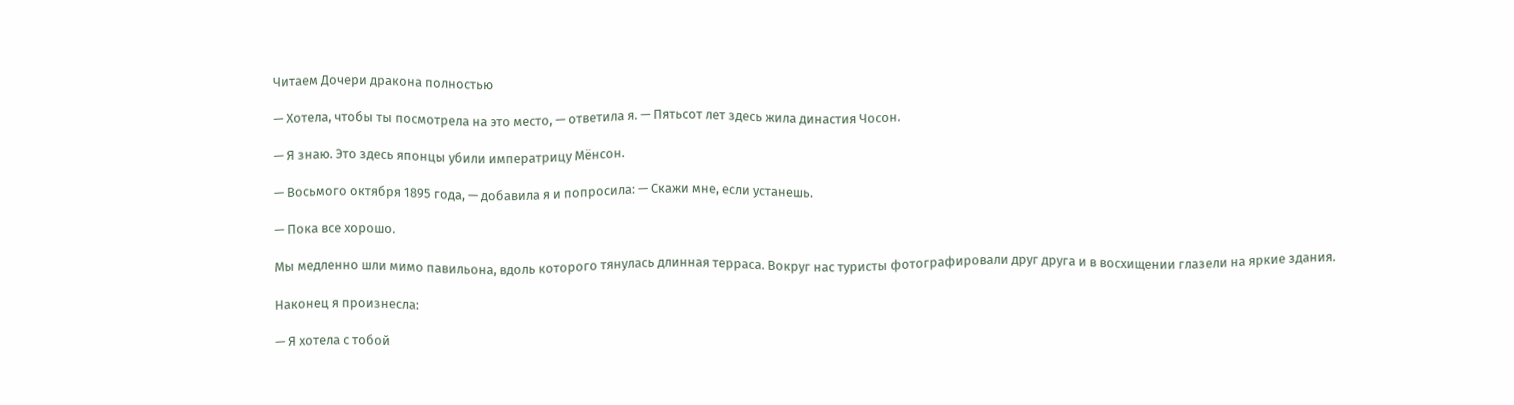Читаем Дочери дракона полностью

— Хотела, чтобы ты посмотрела на это место, — ответила я. — Пятьсот лет здесь жила династия Чосон.

— Я знаю. Это здесь японцы убили императрицу Мёнсон.

— Восьмого октября 1895 года, — добавила я и попросила: — Скажи мне, если устанешь.

— Пока все хорошо.

Мы медленно шли мимо павильона, вдоль которого тянулась длинная терраса. Вокруг нас туристы фотографировали друг друга и в восхищении глазели на яркие здания.

Наконец я произнесла:

— Я хотела с тобой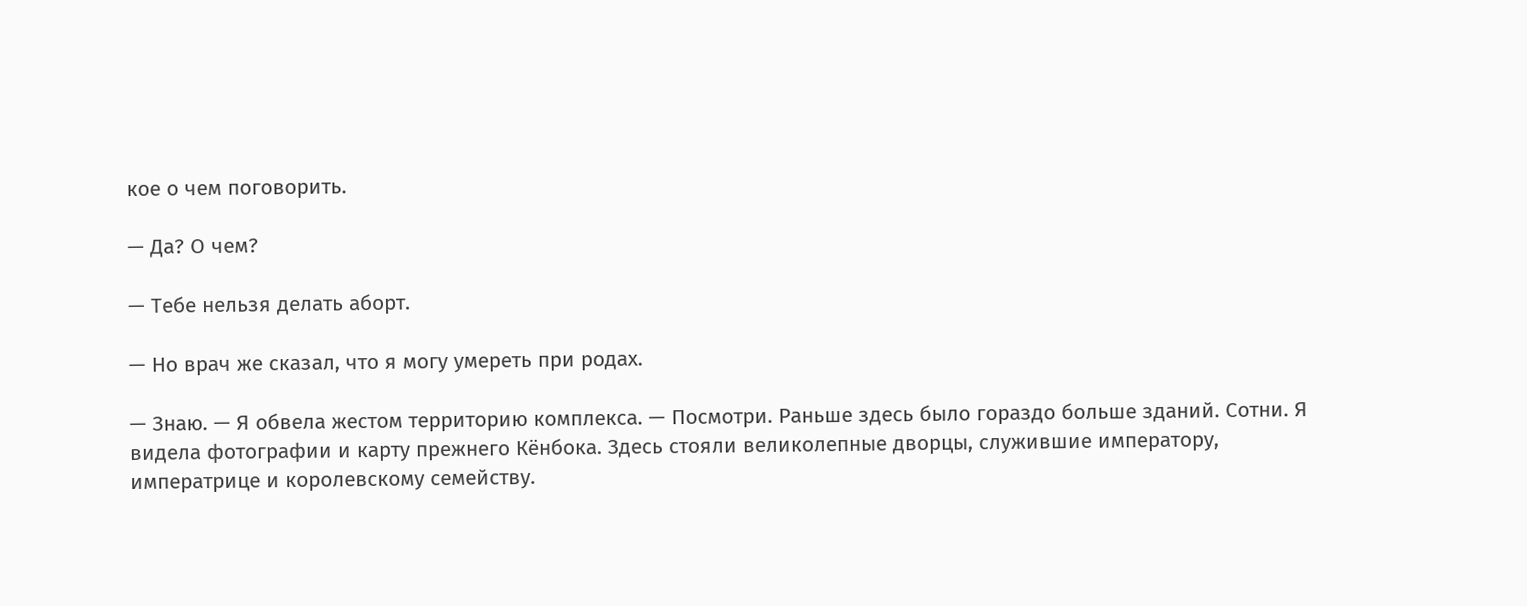кое о чем поговорить.

— Да? О чем?

— Тебе нельзя делать аборт.

— Но врач же сказал, что я могу умереть при родах.

— Знаю. — Я обвела жестом территорию комплекса. — Посмотри. Раньше здесь было гораздо больше зданий. Сотни. Я видела фотографии и карту прежнего Кёнбока. Здесь стояли великолепные дворцы, служившие императору, императрице и королевскому семейству.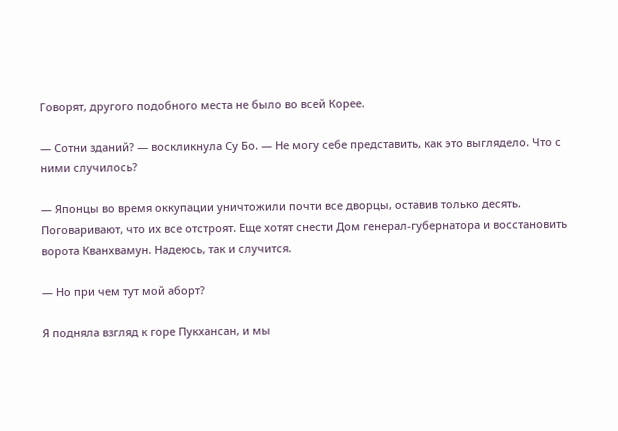Говорят, другого подобного места не было во всей Корее.

— Сотни зданий? — воскликнула Су Бо. — Не могу себе представить, как это выглядело. Что с ними случилось?

— Японцы во время оккупации уничтожили почти все дворцы, оставив только десять. Поговаривают, что их все отстроят. Еще хотят снести Дом генерал-губернатора и восстановить ворота Кванхвамун. Надеюсь, так и случится.

— Но при чем тут мой аборт?

Я подняла взгляд к горе Пукхансан, и мы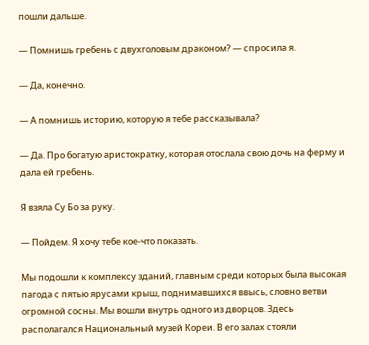пошли дальше.

— Помнишь гребень с двухголовым драконом? — спросила я.

— Да, конечно.

— А помнишь историю, которую я тебе рассказывала?

— Да. Про богатую аристократку, которая отослала свою дочь на ферму и дала ей гребень.

Я взяла Су Бо за руку.

— Пойдем. Я хочу тебе кое-что показать.

Мы подошли к комплексу зданий, главным среди которых была высокая пагода с пятью ярусами крыш, поднимавшихся ввысь, словно ветви огромной сосны. Мы вошли внутрь одного из дворцов. Здесь располагался Национальный музей Кореи. В его залах стояли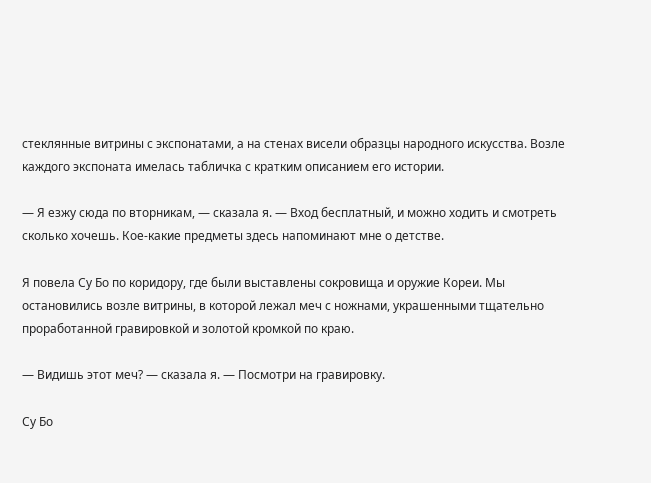стеклянные витрины с экспонатами, а на стенах висели образцы народного искусства. Возле каждого экспоната имелась табличка с кратким описанием его истории.

— Я езжу сюда по вторникам, — сказала я. — Вход бесплатный, и можно ходить и смотреть сколько хочешь. Кое-какие предметы здесь напоминают мне о детстве.

Я повела Су Бо по коридору, где были выставлены сокровища и оружие Кореи. Мы остановились возле витрины, в которой лежал меч с ножнами, украшенными тщательно проработанной гравировкой и золотой кромкой по краю.

— Видишь этот меч? — сказала я. — Посмотри на гравировку.

Су Бо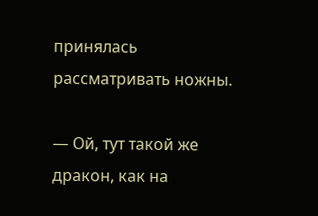принялась рассматривать ножны.

— Ой, тут такой же дракон, как на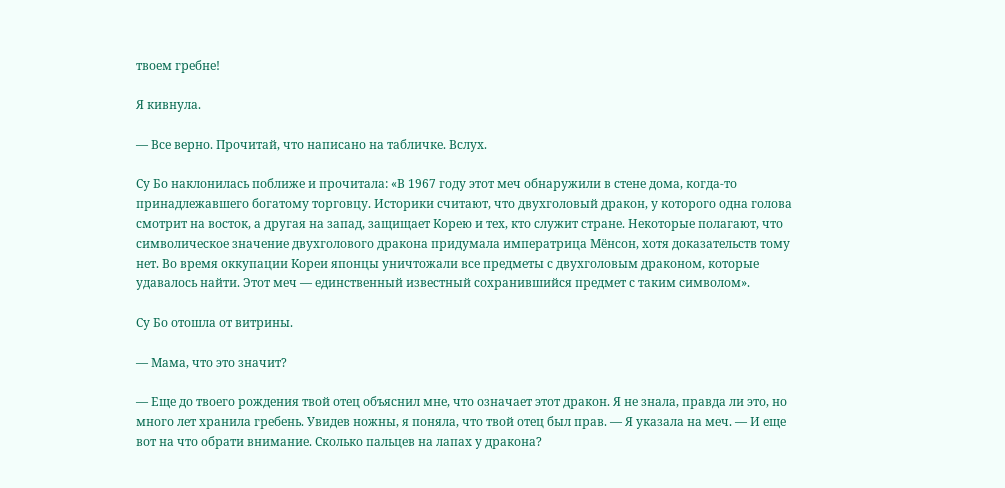твоем гребне!

Я кивнула.

— Все верно. Прочитай, что написано на табличке. Вслух.

Су Бо наклонилась поближе и прочитала: «В 1967 году этот меч обнаружили в стене дома, когда-то принадлежавшего богатому торговцу. Историки считают, что двухголовый дракон, у которого одна голова смотрит на восток, а другая на запад, защищает Корею и тех, кто служит стране. Некоторые полагают, что символическое значение двухголового дракона придумала императрица Мёнсон, хотя доказательств тому нет. Во время оккупации Кореи японцы уничтожали все предметы с двухголовым драконом, которые удавалось найти. Этот меч — единственный известный сохранившийся предмет с таким символом».

Су Бо отошла от витрины.

— Мама, что это значит?

— Еще до твоего рождения твой отец объяснил мне, что означает этот дракон. Я не знала, правда ли это, но много лет хранила гребень. Увидев ножны, я поняла, что твой отец был прав. — Я указала на меч. — И еще вот на что обрати внимание. Сколько пальцев на лапах у дракона?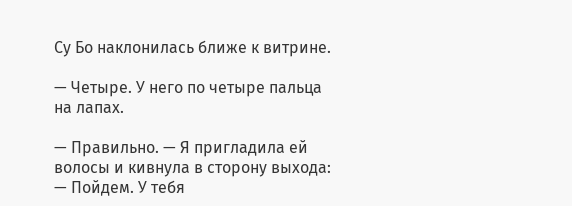Су Бо наклонилась ближе к витрине.

— Четыре. У него по четыре пальца на лапах.

— Правильно. — Я пригладила ей волосы и кивнула в сторону выхода: — Пойдем. У тебя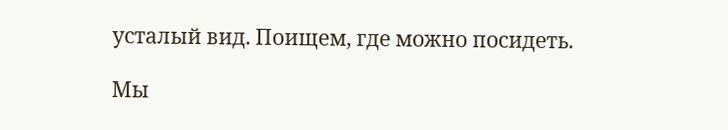усталый вид. Поищем, где можно посидеть.

Мы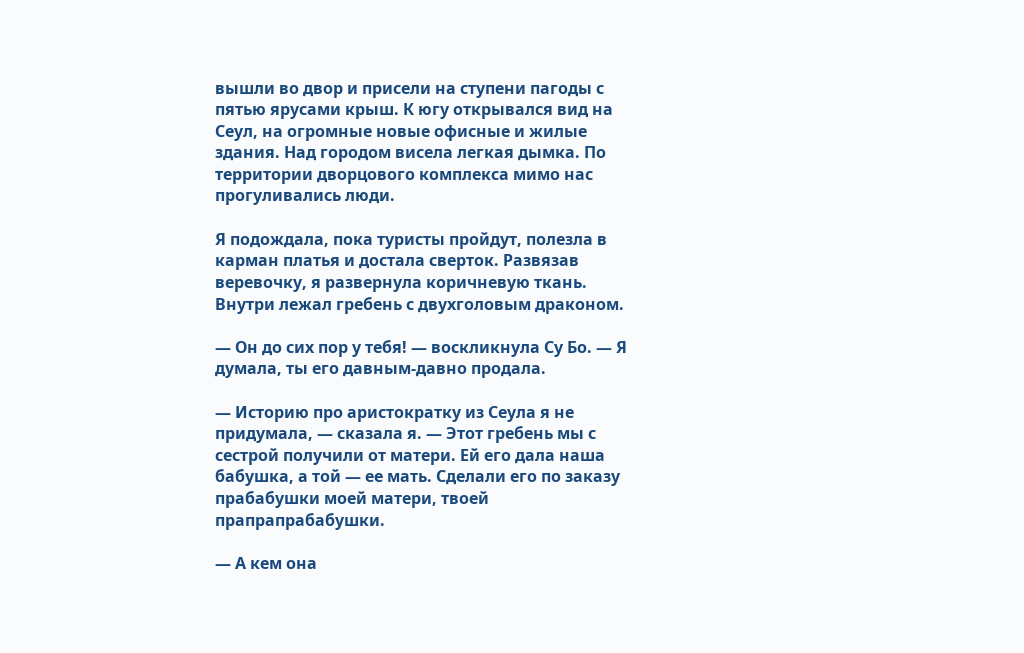вышли во двор и присели на ступени пагоды с пятью ярусами крыш. К югу открывался вид на Сеул, на огромные новые офисные и жилые здания. Над городом висела легкая дымка. По территории дворцового комплекса мимо нас прогуливались люди.

Я подождала, пока туристы пройдут, полезла в карман платья и достала сверток. Развязав веревочку, я развернула коричневую ткань. Внутри лежал гребень с двухголовым драконом.

— Он до сих пор у тебя! — воскликнула Су Бо. — Я думала, ты его давным-давно продала.

— Историю про аристократку из Сеула я не придумала, — сказала я. — Этот гребень мы с сестрой получили от матери. Ей его дала наша бабушка, а той — ее мать. Сделали его по заказу прабабушки моей матери, твоей прапрапрабабушки.

— А кем она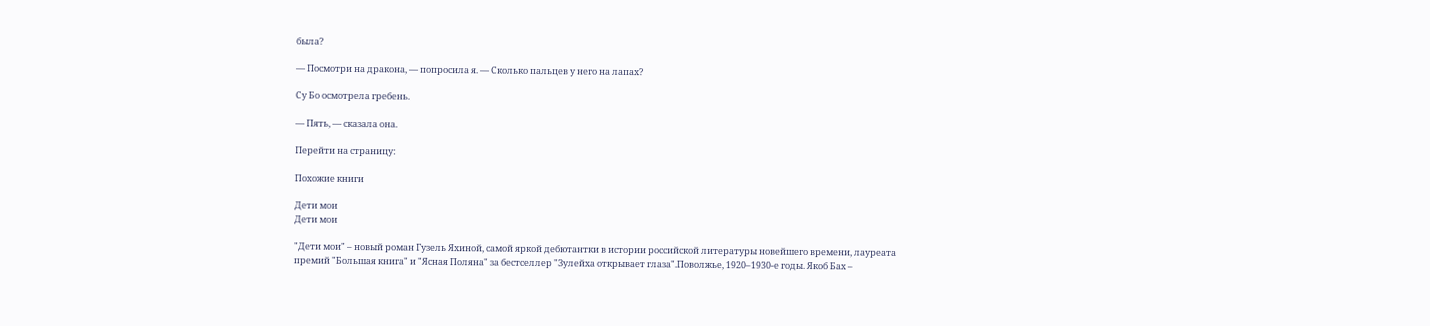была?

— Посмотри на дракона, — попросила я. — Сколько пальцев у него на лапах?

Су Бо осмотрела гребень.

— Пять, — сказала она.

Перейти на страницу:

Похожие книги

Дети мои
Дети мои

"Дети мои" – новый роман Гузель Яхиной, самой яркой дебютантки в истории российской литературы новейшего времени, лауреата премий "Большая книга" и "Ясная Поляна" за бестселлер "Зулейха открывает глаза".Поволжье, 1920–1930-е годы. Якоб Бах –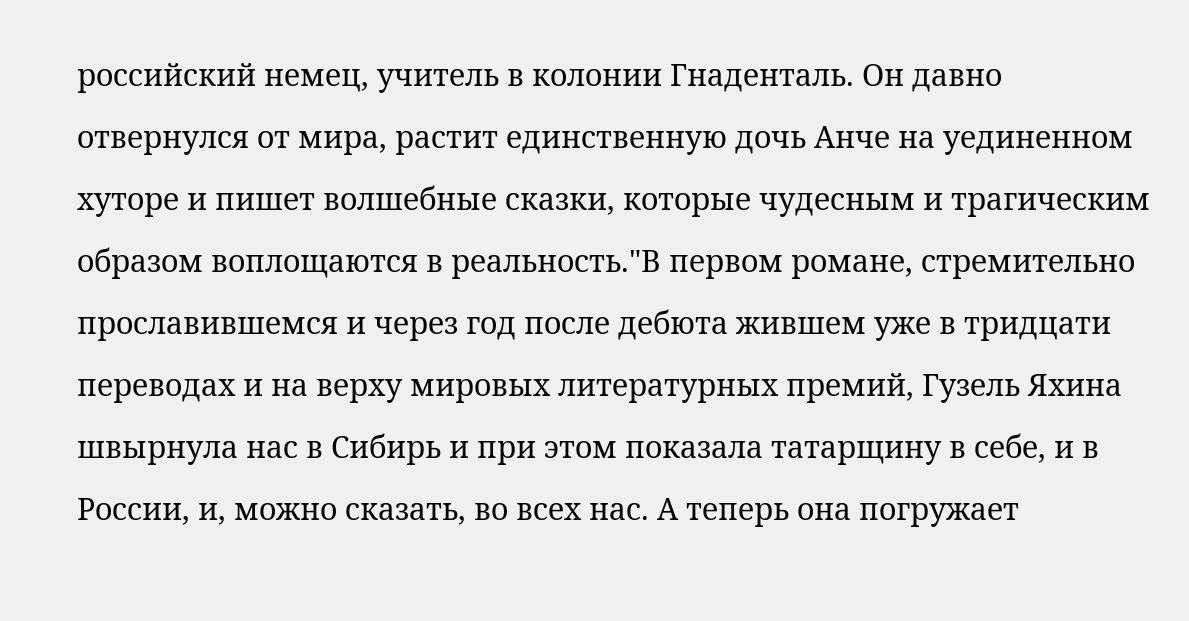российский немец, учитель в колонии Гнаденталь. Он давно отвернулся от мира, растит единственную дочь Анче на уединенном хуторе и пишет волшебные сказки, которые чудесным и трагическим образом воплощаются в реальность."В первом романе, стремительно прославившемся и через год после дебюта жившем уже в тридцати переводах и на верху мировых литературных премий, Гузель Яхина швырнула нас в Сибирь и при этом показала татарщину в себе, и в России, и, можно сказать, во всех нас. А теперь она погружает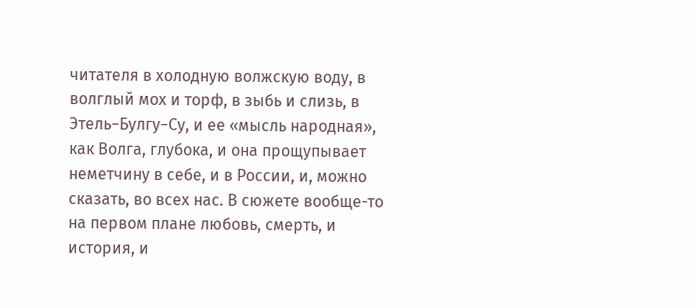читателя в холодную волжскую воду, в волглый мох и торф, в зыбь и слизь, в Этель−Булгу−Су, и ее «мысль народная», как Волга, глубока, и она прощупывает неметчину в себе, и в России, и, можно сказать, во всех нас. В сюжете вообще-то на первом плане любовь, смерть, и история, и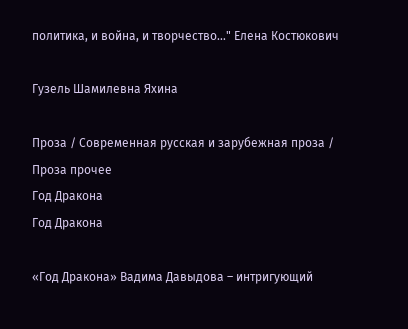политика, и война, и творчество…" Елена Костюкович

Гузель Шамилевна Яхина

Проза / Современная русская и зарубежная проза / Проза прочее
Год Дракона
Год Дракона

«Год Дракона» Вадима Давыдова – интригующий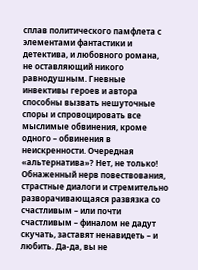сплав политического памфлета с элементами фантастики и детектива, и любовного романа, не оставляющий никого равнодушным. Гневные инвективы героев и автора способны вызвать нешуточные споры и спровоцировать все мыслимые обвинения, кроме одного – обвинения в неискренности. Очередная «альтернатива»? Нет, не только! Обнаженный нерв повествования, страстные диалоги и стремительно разворачивающаяся развязка со счастливым – или почти счастливым – финалом не дадут скучать, заставят ненавидеть – и любить. Да-да, вы не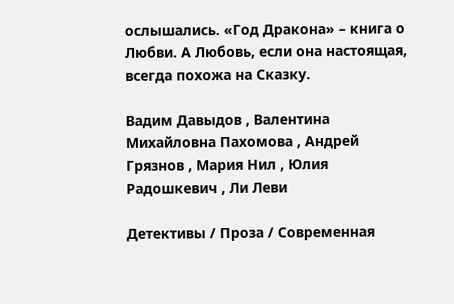ослышались. «Год Дракона» – книга о Любви. А Любовь, если она настоящая, всегда похожа на Сказку.

Вадим Давыдов , Валентина Михайловна Пахомова , Андрей Грязнов , Мария Нил , Юлия Радошкевич , Ли Леви

Детективы / Проза / Современная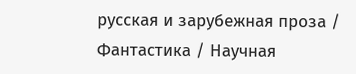русская и зарубежная проза / Фантастика / Научная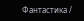Фантастика /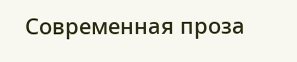Современная проза